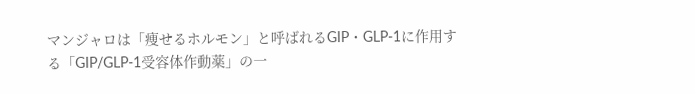マンジャロは「痩せるホルモン」と呼ばれるGIP・GLP-1に作用する「GIP/GLP-1受容体作動薬」の一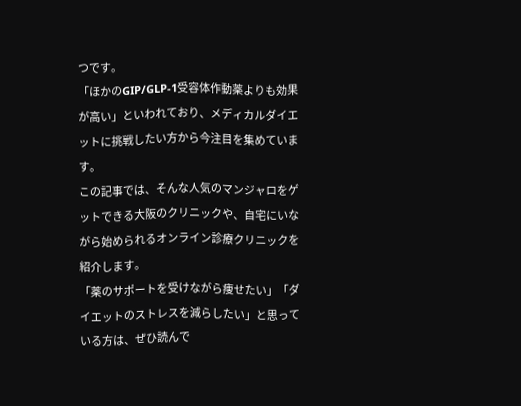つです。
「ほかのGIP/GLP-1受容体作動薬よりも効果が高い」といわれており、メディカルダイエットに挑戦したい方から今注目を集めています。
この記事では、そんな人気のマンジャロをゲットできる大阪のクリニックや、自宅にいながら始められるオンライン診療クリニックを紹介します。
「薬のサポートを受けながら痩せたい」「ダイエットのストレスを減らしたい」と思っている方は、ぜひ読んで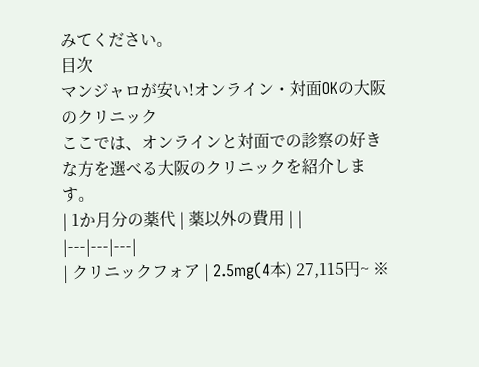みてください。
目次
マンジャロが安い!オンライン・対面OKの大阪のクリニック
ここでは、オンラインと対面での診察の好きな方を選べる大阪のクリニックを紹介します。
| 1か月分の薬代 | 薬以外の費用 | |
|---|---|---|
| クリニックフォア | 2.5mg(4本) 27,115円~ ※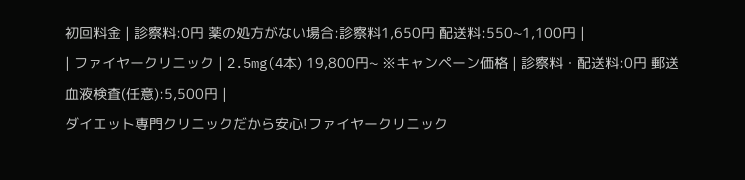初回料金 | 診察料:0円 薬の処方がない場合:診察料1,650円 配送料:550~1,100円 |
| ファイヤークリニック | 2.5mg(4本) 19,800円~ ※キャンペーン価格 | 診察料・配送料:0円 郵送血液検査(任意):5,500円 |
ダイエット専門クリニックだから安心!ファイヤークリニック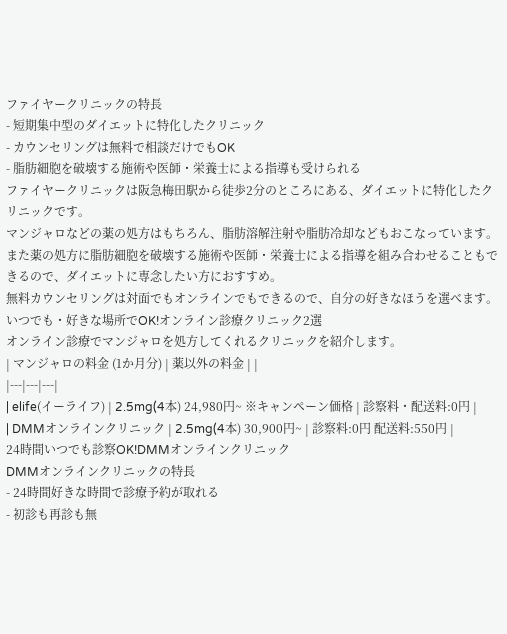ファイヤークリニックの特長
- 短期集中型のダイエットに特化したクリニック
- カウンセリングは無料で相談だけでもOK
- 脂肪細胞を破壊する施術や医師・栄養士による指導も受けられる
ファイヤークリニックは阪急梅田駅から徒歩2分のところにある、ダイエットに特化したクリニックです。
マンジャロなどの薬の処方はもちろん、脂肪溶解注射や脂肪冷却などもおこなっています。
また薬の処方に脂肪細胞を破壊する施術や医師・栄養士による指導を組み合わせることもできるので、ダイエットに専念したい方におすすめ。
無料カウンセリングは対面でもオンラインでもできるので、自分の好きなほうを選べます。
いつでも・好きな場所でOK!オンライン診療クリニック2選
オンライン診療でマンジャロを処方してくれるクリニックを紹介します。
| マンジャロの料金 (1か月分) | 薬以外の料金 | |
|---|---|---|
| elife(イーライフ) | 2.5mg(4本) 24,980円~ ※キャンペーン価格 | 診察料・配送料:0円 |
| DMMオンラインクリニック | 2.5mg(4本) 30,900円~ | 診察料:0円 配送料:550円 |
24時間いつでも診察OK!DMMオンラインクリニック
DMMオンラインクリニックの特長
- 24時間好きな時間で診療予約が取れる
- 初診も再診も無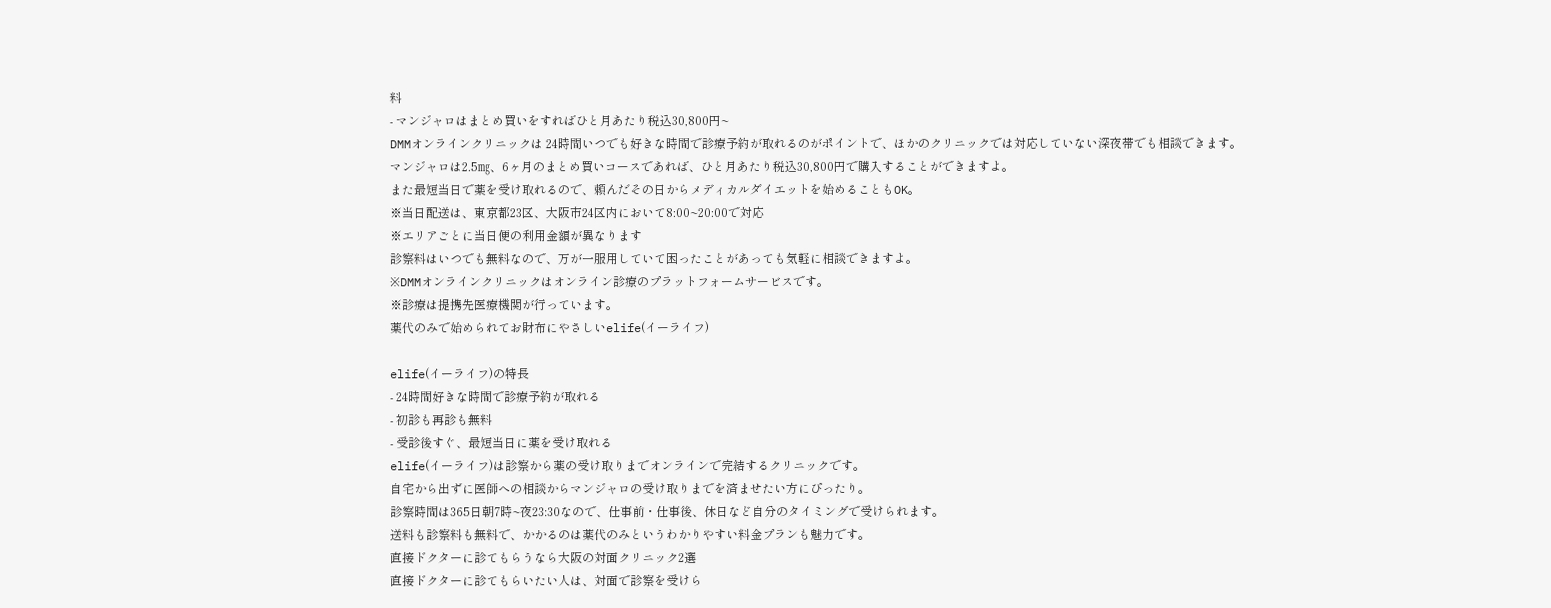料
- マンジャロはまとめ買いをすればひと月あたり税込30,800円~
DMMオンラインクリニックは 24時間いつでも好きな時間で診療予約が取れるのがポイントで、ほかのクリニックでは対応していない深夜帯でも相談できます。
マンジャロは2.5㎎、6ヶ月のまとめ買いコースであれば、ひと月あたり税込30,800円で購入することができますよ。
また最短当日で薬を受け取れるので、頼んだその日からメディカルダイエットを始めることもOK。
※当日配送は、東京都23区、大阪市24区内において8:00~20:00で対応
※エリアごとに当日便の利用金額が異なります
診察料はいつでも無料なので、万が一服用していて困ったことがあっても気軽に相談できますよ。
※DMMオンラインクリニックはオンライン診療のプラットフォームサービスです。
※診療は提携先医療機関が行っています。
薬代のみで始められてお財布にやさしいelife(イーライフ)

elife(イーライフ)の特長
- 24時間好きな時間で診療予約が取れる
- 初診も再診も無料
- 受診後すぐ、最短当日に薬を受け取れる
elife(イーライフ)は診察から薬の受け取りまでオンラインで完結するクリニックです。
自宅から出ずに医師への相談からマンジャロの受け取りまでを済ませたい方にぴったり。
診察時間は365日朝7時~夜23:30なので、仕事前・仕事後、休日など自分のタイミングで受けられます。
送料も診察料も無料で、かかるのは薬代のみというわかりやすい料金プランも魅力です。
直接ドクターに診てもらうなら大阪の対面クリニック2選
直接ドクターに診てもらいたい人は、対面で診察を受けら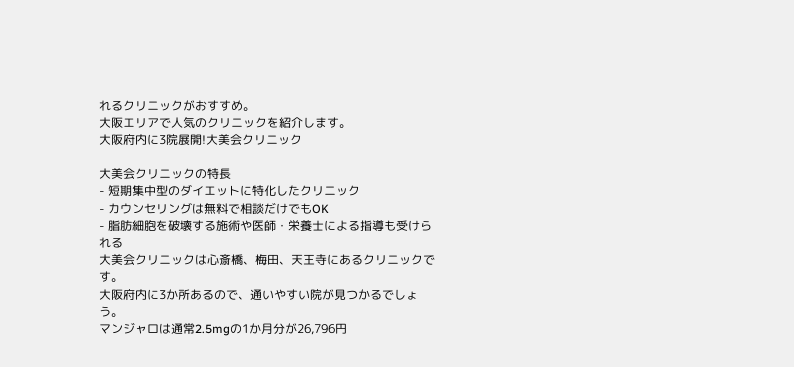れるクリニックがおすすめ。
大阪エリアで人気のクリニックを紹介します。
大阪府内に3院展開!大美会クリニック

大美会クリニックの特長
- 短期集中型のダイエットに特化したクリニック
- カウンセリングは無料で相談だけでもOK
- 脂肪細胞を破壊する施術や医師・栄養士による指導も受けられる
大美会クリニックは心斎橋、梅田、天王寺にあるクリニックです。
大阪府内に3か所あるので、通いやすい院が見つかるでしょう。
マンジャロは通常2.5mgの1か月分が26,796円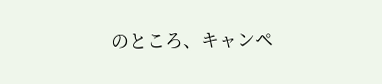のところ、キャンペ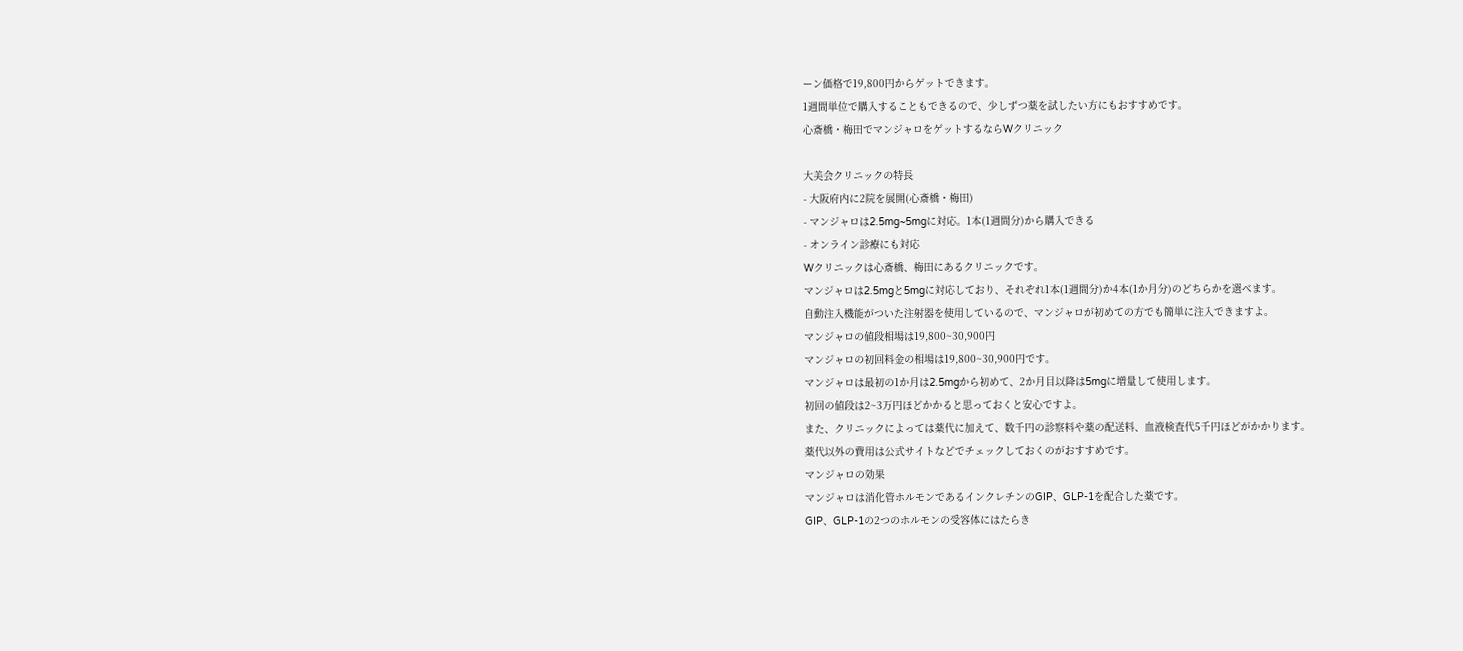ーン価格で19,800円からゲットできます。
1週間単位で購入することもできるので、少しずつ薬を試したい方にもおすすめです。
心斎橋・梅田でマンジャロをゲットするならWクリニック

大美会クリニックの特長
- 大阪府内に2院を展開(心斎橋・梅田)
- マンジャロは2.5mg~5mgに対応。1本(1週間分)から購入できる
- オンライン診療にも対応
Wクリニックは心斎橋、梅田にあるクリニックです。
マンジャロは2.5mgと5mgに対応しており、それぞれ1本(1週間分)か4本(1か月分)のどちらかを選べます。
自動注入機能がついた注射器を使用しているので、マンジャロが初めての方でも簡単に注入できますよ。
マンジャロの値段相場は19,800~30,900円
マンジャロの初回料金の相場は19,800~30,900円です。
マンジャロは最初の1か月は2.5mgから初めて、2か月目以降は5mgに増量して使用します。
初回の値段は2~3万円ほどかかると思っておくと安心ですよ。
また、クリニックによっては薬代に加えて、数千円の診察料や薬の配送料、血液検査代5千円ほどがかかります。
薬代以外の費用は公式サイトなどでチェックしておくのがおすすめです。
マンジャロの効果
マンジャロは消化管ホルモンであるインクレチンのGIP、GLP-1を配合した薬です。
GIP、GLP-1の2つのホルモンの受容体にはたらき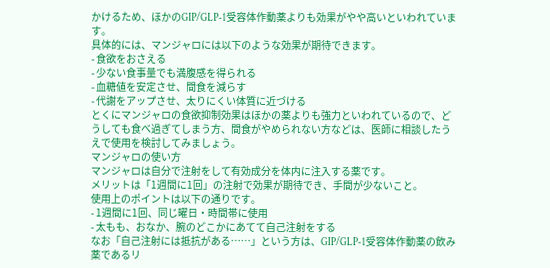かけるため、ほかのGIP/GLP-1受容体作動薬よりも効果がやや高いといわれています。
具体的には、マンジャロには以下のような効果が期待できます。
- 食欲をおさえる
- 少ない食事量でも満腹感を得られる
- 血糖値を安定させ、間食を減らす
- 代謝をアップさせ、太りにくい体質に近づける
とくにマンジャロの食欲抑制効果はほかの薬よりも強力といわれているので、どうしても食べ過ぎてしまう方、間食がやめられない方などは、医師に相談したうえで使用を検討してみましょう。
マンジャロの使い方
マンジャロは自分で注射をして有効成分を体内に注入する薬です。
メリットは「1週間に1回」の注射で効果が期待でき、手間が少ないこと。
使用上のポイントは以下の通りです。
- 1週間に1回、同じ曜日・時間帯に使用
- 太もも、おなか、腕のどこかにあてて自己注射をする
なお「自己注射には抵抗がある……」という方は、GIP/GLP-1受容体作動薬の飲み薬であるリ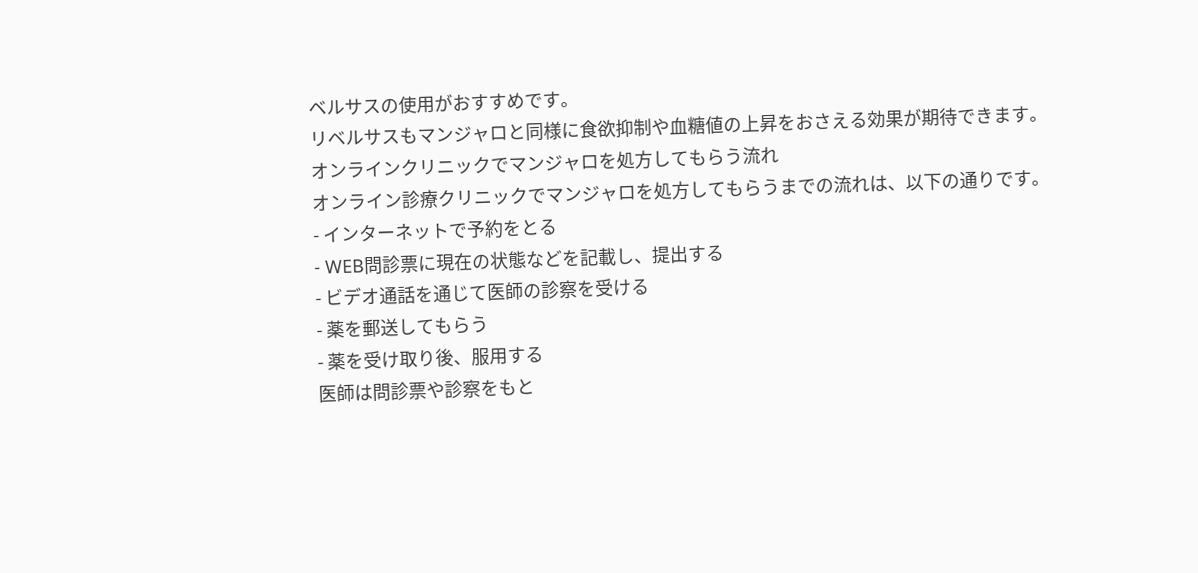ベルサスの使用がおすすめです。
リベルサスもマンジャロと同様に食欲抑制や血糖値の上昇をおさえる効果が期待できます。
オンラインクリニックでマンジャロを処方してもらう流れ
オンライン診療クリニックでマンジャロを処方してもらうまでの流れは、以下の通りです。
- インターネットで予約をとる
- WEB問診票に現在の状態などを記載し、提出する
- ビデオ通話を通じて医師の診察を受ける
- 薬を郵送してもらう
- 薬を受け取り後、服用する
医師は問診票や診察をもと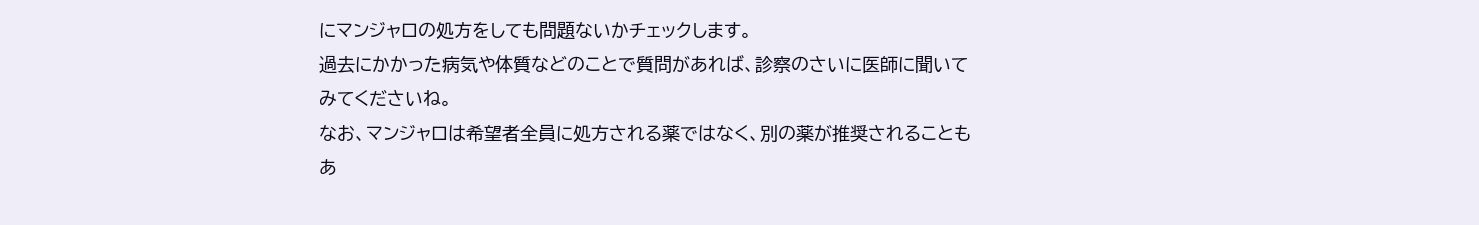にマンジャロの処方をしても問題ないかチェックします。
過去にかかった病気や体質などのことで質問があれば、診察のさいに医師に聞いてみてくださいね。
なお、マンジャロは希望者全員に処方される薬ではなく、別の薬が推奨されることもあ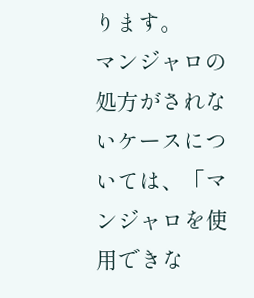ります。
マンジャロの処方がされないケースについては、「マンジャロを使用できな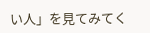い人」を見てみてく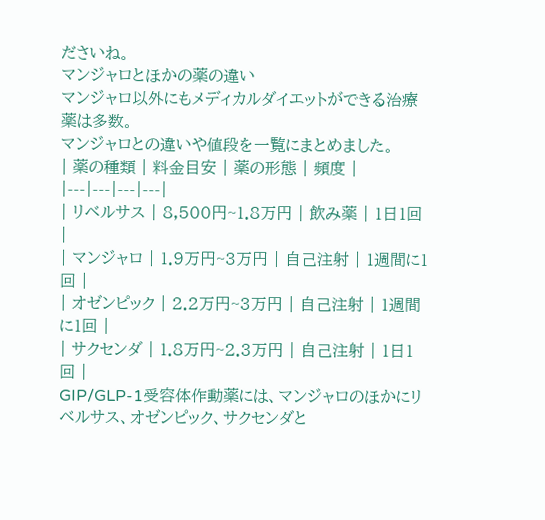ださいね。
マンジャロとほかの薬の違い
マンジャロ以外にもメディカルダイエットができる治療薬は多数。
マンジャロとの違いや値段を一覧にまとめました。
| 薬の種類 | 料金目安 | 薬の形態 | 頻度 |
|---|---|---|---|
| リベルサス | 8,500円~1.8万円 | 飲み薬 | 1日1回 |
| マンジャロ | 1.9万円~3万円 | 自己注射 | 1週間に1回 |
| オゼンピック | 2.2万円~3万円 | 自己注射 | 1週間に1回 |
| サクセンダ | 1.8万円~2.3万円 | 自己注射 | 1日1回 |
GIP/GLP-1受容体作動薬には、マンジャロのほかにリベルサス、オゼンピック、サクセンダと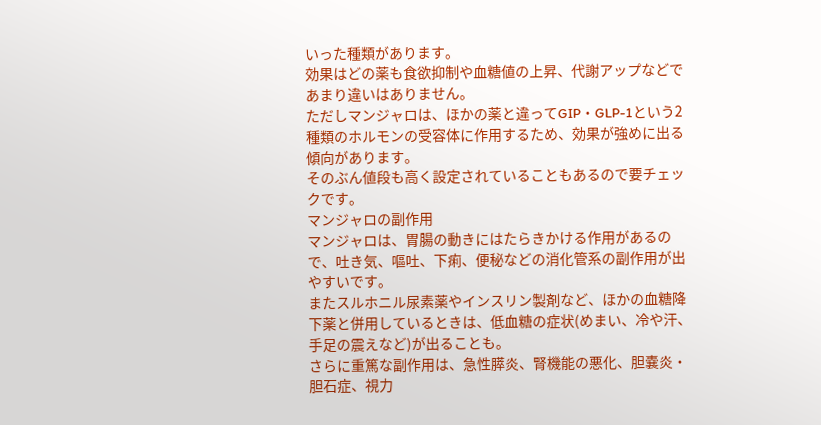いった種類があります。
効果はどの薬も食欲抑制や血糖値の上昇、代謝アップなどであまり違いはありません。
ただしマンジャロは、ほかの薬と違ってGIP・GLP-1という2種類のホルモンの受容体に作用するため、効果が強めに出る傾向があります。
そのぶん値段も高く設定されていることもあるので要チェックです。
マンジャロの副作用
マンジャロは、胃腸の動きにはたらきかける作用があるので、吐き気、嘔吐、下痢、便秘などの消化管系の副作用が出やすいです。
またスルホニル尿素薬やインスリン製剤など、ほかの血糖降下薬と併用しているときは、低血糖の症状(めまい、冷や汗、手足の震えなど)が出ることも。
さらに重篤な副作用は、急性膵炎、腎機能の悪化、胆嚢炎・胆石症、視力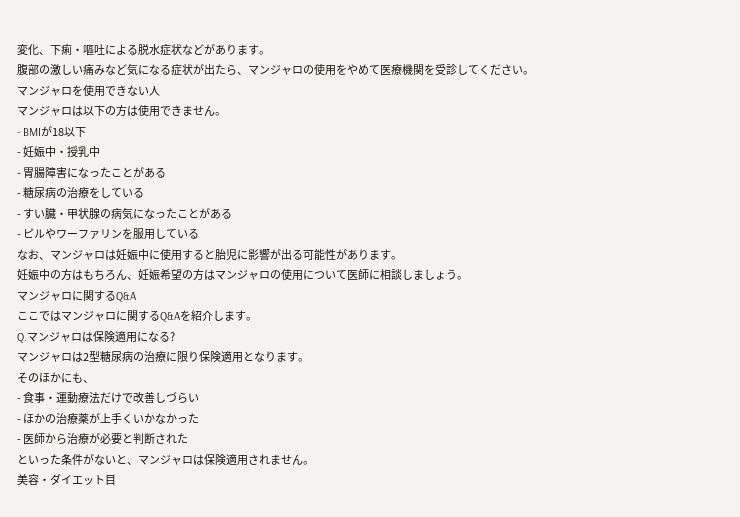変化、下痢・嘔吐による脱水症状などがあります。
腹部の激しい痛みなど気になる症状が出たら、マンジャロの使用をやめて医療機関を受診してください。
マンジャロを使用できない人
マンジャロは以下の方は使用できません。
- BMIが18以下
- 妊娠中・授乳中
- 胃腸障害になったことがある
- 糖尿病の治療をしている
- すい臓・甲状腺の病気になったことがある
- ピルやワーファリンを服用している
なお、マンジャロは妊娠中に使用すると胎児に影響が出る可能性があります。
妊娠中の方はもちろん、妊娠希望の方はマンジャロの使用について医師に相談しましょう。
マンジャロに関するQ&A
ここではマンジャロに関するQ&Aを紹介します。
Q.マンジャロは保険適用になる?
マンジャロは2型糖尿病の治療に限り保険適用となります。
そのほかにも、
- 食事・運動療法だけで改善しづらい
- ほかの治療薬が上手くいかなかった
- 医師から治療が必要と判断された
といった条件がないと、マンジャロは保険適用されません。
美容・ダイエット目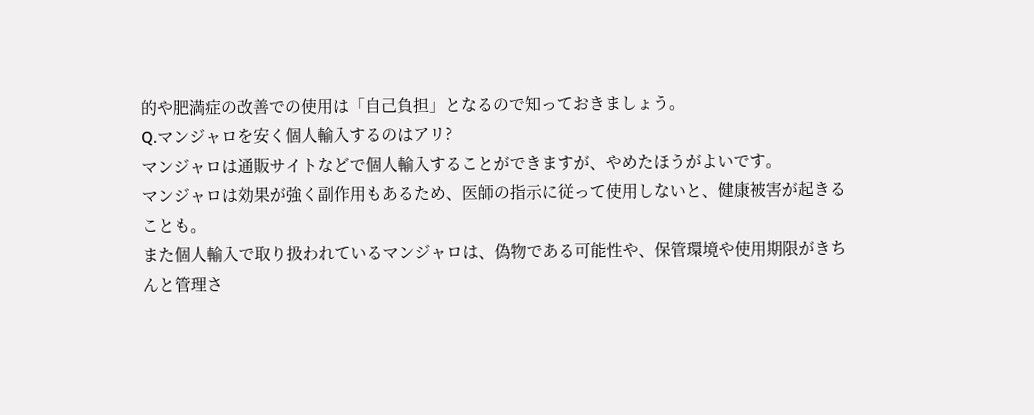的や肥満症の改善での使用は「自己負担」となるので知っておきましょう。
Q.マンジャロを安く個人輸入するのはアリ?
マンジャロは通販サイトなどで個人輸入することができますが、やめたほうがよいです。
マンジャロは効果が強く副作用もあるため、医師の指示に従って使用しないと、健康被害が起きることも。
また個人輸入で取り扱われているマンジャロは、偽物である可能性や、保管環境や使用期限がきちんと管理さ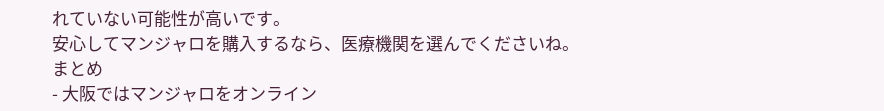れていない可能性が高いです。
安心してマンジャロを購入するなら、医療機関を選んでくださいね。
まとめ
- 大阪ではマンジャロをオンライン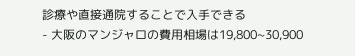診療や直接通院することで入手できる
- 大阪のマンジャロの費用相場は19,800~30,900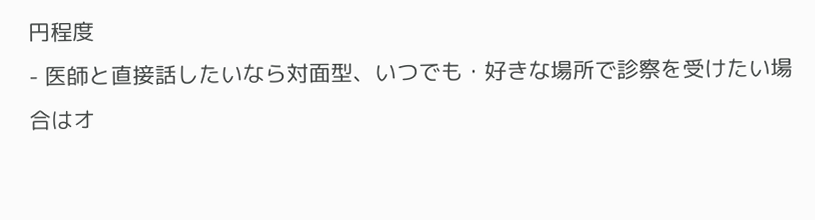円程度
- 医師と直接話したいなら対面型、いつでも・好きな場所で診察を受けたい場合はオ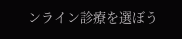ンライン診療を選ぼう